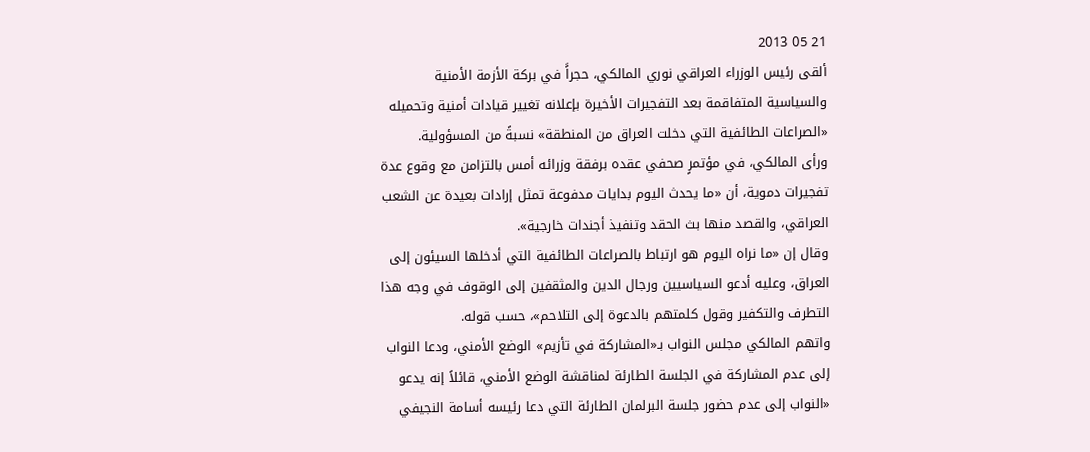21 05 2013
ألقى رئيس الوزراء العراقي نوري المالكي، حجراًَ في بركة الأزمة الأمنية والسياسية المتفاقمة بعد التفجيرات الأخيرة بإعلانه تغيير قيادات أمنية وتحميله «الصراعات الطائفية التي دخلت العراق من المنطقة» نسبةً من المسؤولية.
ورأى المالكي، في مؤتمرٍ صحفي عقده برفقة وزرائه أمس بالتزامن مع وقوع عدة تفجيرات دموية، أن «ما يحدث اليوم بدايات مدفوعة تمثل إرادات بعيدة عن الشعب العراقي، والقصد منها بث الحقد وتنفيذ أجندات خارجية».
وقال إن «ما نراه اليوم هو ارتباط بالصراعات الطائفية التي أدخلها السيئون إلى العراق، وعليه أدعو السياسيين ورجال الدين والمثقفين إلى الوقوف في وجه هذا التطرف والتكفير وقول كلمتهم بالدعوة إلى التلاحم»، حسب قوله.
واتهم المالكي مجلس النواب بـ«المشاركة في تأزيم» الوضع الأمني، ودعا النواب إلى عدم المشاركة في الجلسة الطارئة لمناقشة الوضع الأمني، قائلاً إنه يدعو «النواب إلى عدم حضور جلسة البرلمان الطارئة التي دعا رئيسه أسامة النجيفي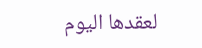لعقدها اليوم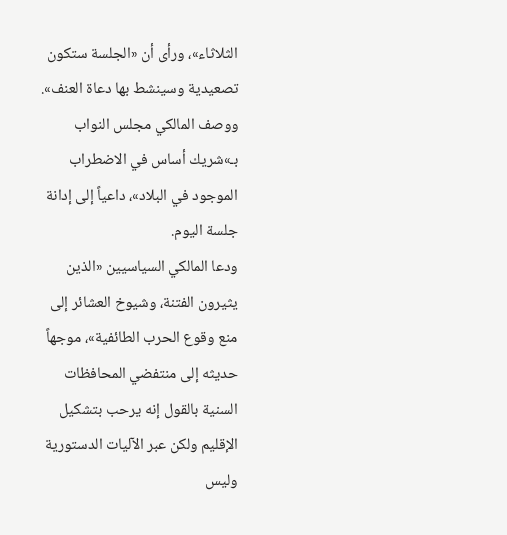الثلاثاء»، ورأى أن «الجلسة ستكون تصعيدية وسينشط بها دعاة العنف».
ووصف المالكي مجلس النواب بـ»شريك أساس في الاضطراب الموجود في البلاد»، داعياً إلى إدانة جلسة اليوم.
ودعا المالكي السياسيين «الذين يثيرون الفتنة، وشيوخ العشائر إلى منع وقوع الحرب الطائفية»، موجهاً حديثه إلى منتفضي المحافظات السنية بالقول إنه يرحب بتشكيل الإقليم ولكن عبر الآليات الدستورية وليس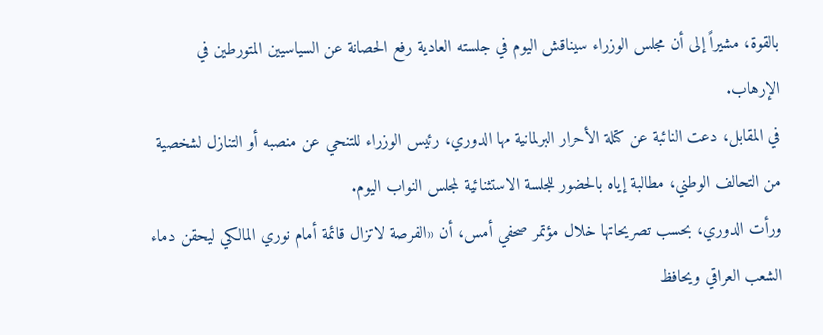بالقوة، مشيراً إلى أن مجلس الوزراء سيناقش اليوم في جلسته العادية رفع الحصانة عن السياسيين المتورطين في الإرهاب.
في المقابل، دعت النائبة عن كتلة الأحرار البرلمانية مها الدوري، رئيس الوزراء للتنحي عن منصبه أو التنازل لشخصية من التحالف الوطني، مطالبة إياه بالحضور للجلسة الاستثنائية لمجلس النواب اليوم.
ورأت الدوري، بحسب تصريحاتها خلال مؤتمر صحفي أمس، أن «الفرصة لاتزال قائمة أمام نوري المالكي ليحقن دماء الشعب العراقي ويحافظ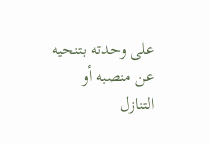على وحدته بتنحيه عن منصبه أو التنازل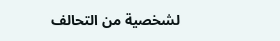لشخصية من التحالف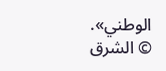الوطني».
© الشرق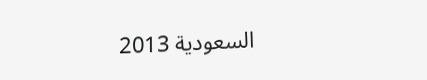السعودية 2013